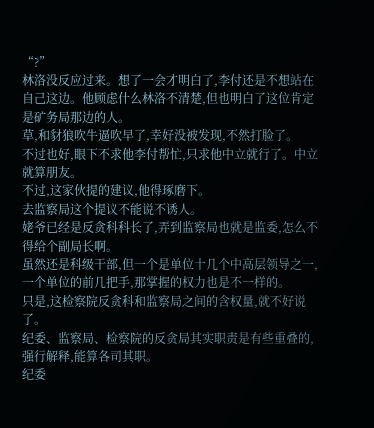“?”
林洛没反应过来。想了一会才明白了,李付还是不想站在自己这边。他顾虑什么林洛不清楚,但也明白了这位肯定是矿务局那边的人。
草,和豺狼吹牛逼吹早了,幸好没被发现,不然打脸了。
不过也好,眼下不求他李付帮忙,只求他中立就行了。中立就算朋友。
不过,这家伙提的建议,他得琢磨下。
去监察局这个提议不能说不诱人。
姥爷已经是反贪科科长了,弄到监察局也就是监委,怎么不得给个副局长啊。
虽然还是科级干部,但一个是单位十几个中高层领导之一,一个单位的前几把手,那掌握的权力也是不一样的。
只是,这检察院反贪科和监察局之间的含权量,就不好说了。
纪委、监察局、检察院的反贪局其实职责是有些重叠的,强行解释,能算各司其职。
纪委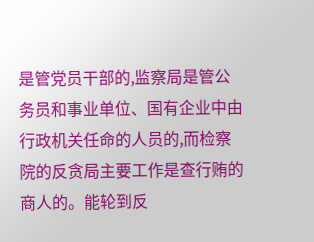是管党员干部的,监察局是管公务员和事业单位、国有企业中由行政机关任命的人员的,而检察院的反贪局主要工作是查行贿的商人的。能轮到反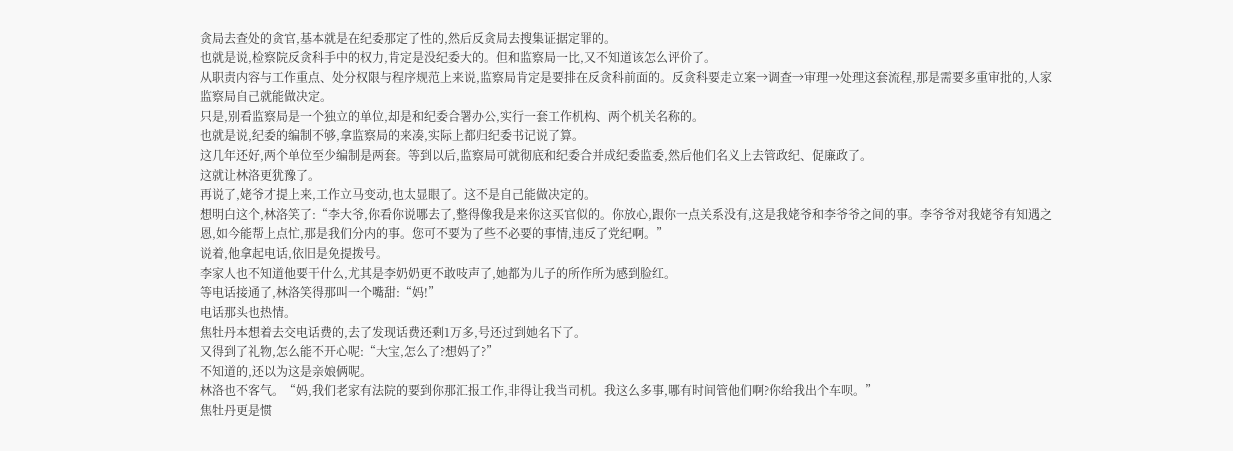贪局去查处的贪官,基本就是在纪委那定了性的,然后反贪局去搜集证据定罪的。
也就是说,检察院反贪科手中的权力,肯定是没纪委大的。但和监察局一比,又不知道该怎么评价了。
从职责内容与工作重点、处分权限与程序规范上来说,监察局肯定是要排在反贪科前面的。反贪科要走立案→调查→审理→处理这套流程,那是需要多重审批的,人家监察局自己就能做决定。
只是,别看监察局是一个独立的单位,却是和纪委合署办公,实行一套工作机构、两个机关名称的。
也就是说,纪委的编制不够,拿监察局的来凑,实际上都归纪委书记说了算。
这几年还好,两个单位至少编制是两套。等到以后,监察局可就彻底和纪委合并成纪委监委,然后他们名义上去管政纪、促廉政了。
这就让林洛更犹豫了。
再说了,姥爷才提上来,工作立马变动,也太显眼了。这不是自己能做决定的。
想明白这个,林洛笑了:“李大爷,你看你说哪去了,整得像我是来你这买官似的。你放心,跟你一点关系没有,这是我姥爷和李爷爷之间的事。李爷爷对我姥爷有知遇之恩,如今能帮上点忙,那是我们分内的事。您可不要为了些不必要的事情,违反了党纪啊。”
说着,他拿起电话,依旧是免提拨号。
李家人也不知道他要干什么,尤其是李奶奶更不敢吱声了,她都为儿子的所作所为感到脸红。
等电话接通了,林洛笑得那叫一个嘴甜:“妈!”
电话那头也热情。
焦牡丹本想着去交电话费的,去了发现话费还剩1万多,号还过到她名下了。
又得到了礼物,怎么能不开心呢:“大宝,怎么了?想妈了?”
不知道的,还以为这是亲娘俩呢。
林洛也不客气。“妈,我们老家有法院的要到你那汇报工作,非得让我当司机。我这么多事,哪有时间管他们啊?你给我出个车呗。”
焦牡丹更是惯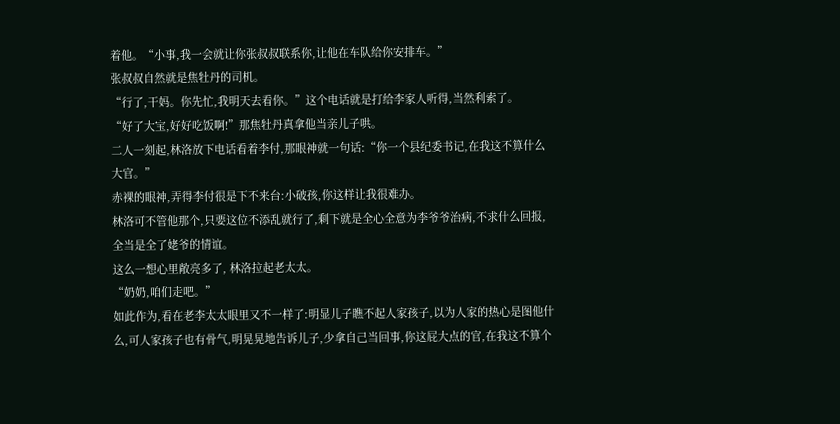着他。“小事,我一会就让你张叔叔联系你,让他在车队给你安排车。”
张叔叔自然就是焦牡丹的司机。
“行了,干妈。你先忙,我明天去看你。”这个电话就是打给李家人听得,当然利索了。
“好了大宝,好好吃饭啊!”那焦牡丹真拿他当亲儿子哄。
二人一刻起,林洛放下电话看着李付,那眼神就一句话:“你一个县纪委书记,在我这不算什么大官。”
赤裸的眼神,弄得李付很是下不来台:小破孩,你这样让我很难办。
林洛可不管他那个,只要这位不添乱就行了,剩下就是全心全意为李爷爷治病,不求什么回报,全当是全了姥爷的情谊。
这么一想心里敞亮多了, 林洛拉起老太太。
“奶奶,咱们走吧。”
如此作为,看在老李太太眼里又不一样了:明显儿子瞧不起人家孩子,以为人家的热心是图他什么,可人家孩子也有骨气,明晃晃地告诉儿子,少拿自己当回事,你这屁大点的官,在我这不算个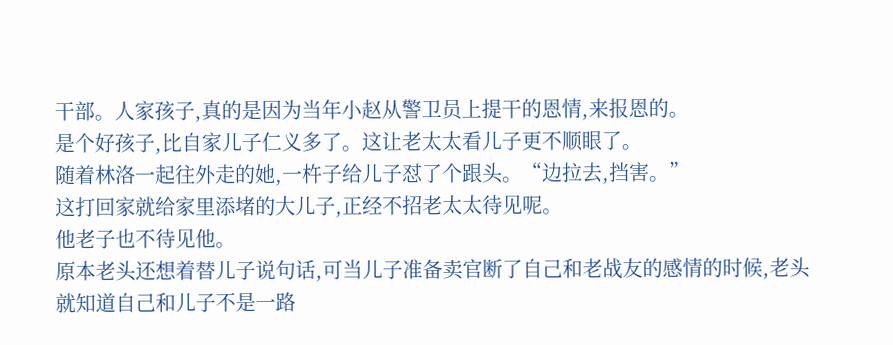干部。人家孩子,真的是因为当年小赵从警卫员上提干的恩情,来报恩的。
是个好孩子,比自家儿子仁义多了。这让老太太看儿子更不顺眼了。
随着林洛一起往外走的她,一杵子给儿子怼了个跟头。“边拉去,挡害。”
这打回家就给家里添堵的大儿子,正经不招老太太待见呢。
他老子也不待见他。
原本老头还想着替儿子说句话,可当儿子准备卖官断了自己和老战友的感情的时候,老头就知道自己和儿子不是一路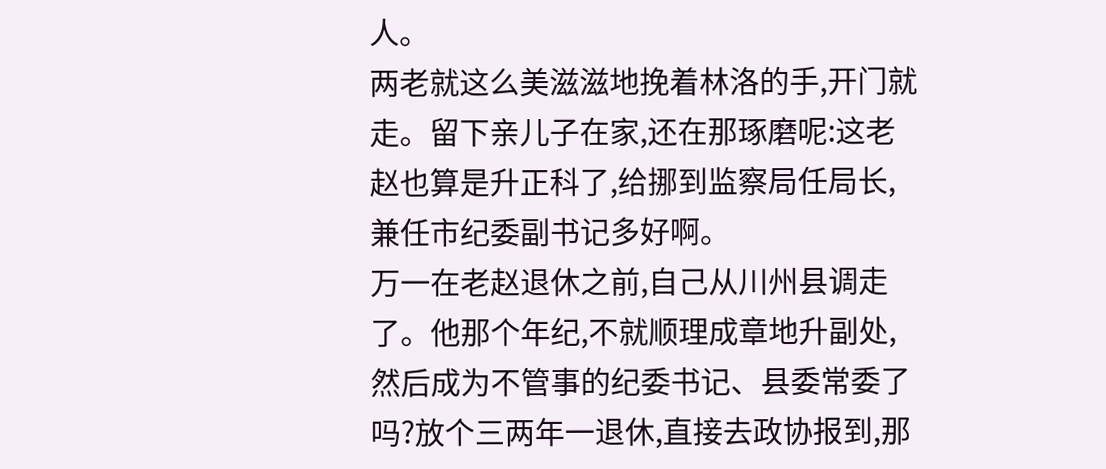人。
两老就这么美滋滋地挽着林洛的手,开门就走。留下亲儿子在家,还在那琢磨呢:这老赵也算是升正科了,给挪到监察局任局长,兼任市纪委副书记多好啊。
万一在老赵退休之前,自己从川州县调走了。他那个年纪,不就顺理成章地升副处,然后成为不管事的纪委书记、县委常委了吗?放个三两年一退休,直接去政协报到,那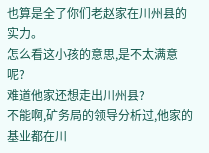也算是全了你们老赵家在川州县的实力。
怎么看这小孩的意思,是不太满意呢?
难道他家还想走出川州县?
不能啊,矿务局的领导分析过,他家的基业都在川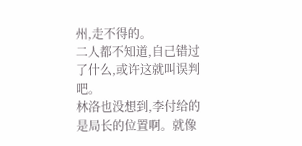州,走不得的。
二人都不知道,自己错过了什么,或许这就叫误判吧。
林洛也没想到,李付给的是局长的位置啊。就像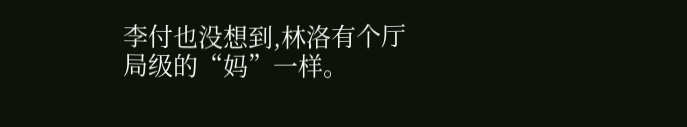李付也没想到,林洛有个厅局级的“妈”一样。